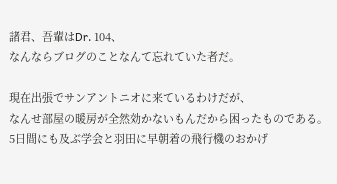諸君、吾輩はDr. 104、
なんならブログのことなんて忘れていた者だ。

現在出張でサンアントニオに来ているわけだが、
なんせ部屋の暖房が全然効かないもんだから困ったものである。
5日間にも及ぶ学会と羽田に早朝着の飛行機のおかげ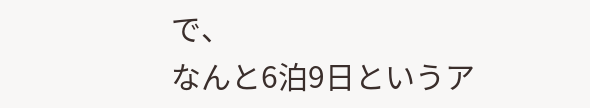で、
なんと6泊9日というア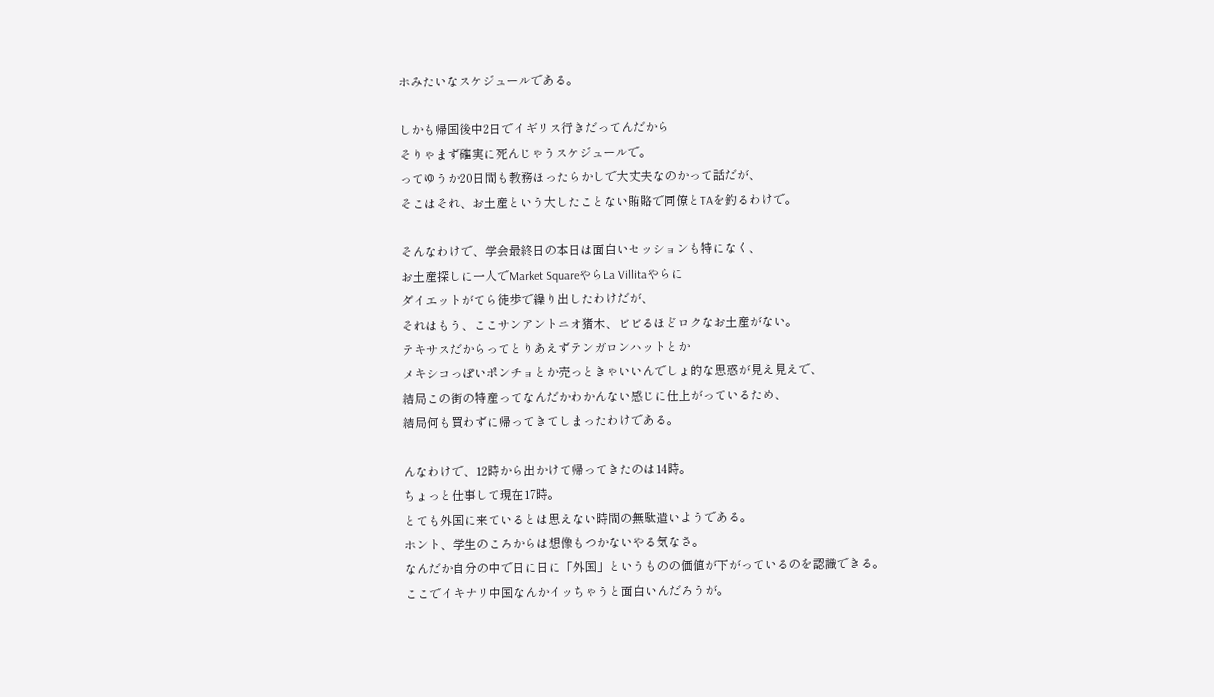ホみたいなスケジュールである。

しかも帰国後中2日でイギリス行きだってんだから
そりゃまず確実に死んじゃうスケジュールで。
ってゆうか20日間も教務ほったらかしで大丈夫なのかって話だが、
そこはそれ、お土産という大したことない賄賂で同僚とTAを釣るわけで。

そんなわけで、学会最終日の本日は面白いセッションも特になく、
お土産探しに一人でMarket SquareやらLa Villitaやらに
ダイエットがてら徒歩で繰り出したわけだが、
それはもう、ここサンアントニオ猪木、ビビるほどロクなお土産がない。
テキサスだからってとりあえずテンガロンハットとか
メキシコっぽいポンチョとか売っときゃいいんでしょ的な思惑が見え見えで、
結局この街の特産ってなんだかわかんない感じに仕上がっているため、
結局何も買わずに帰ってきてしまったわけである。

んなわけで、12時から出かけて帰ってきたのは14時。
ちょっと仕事して現在17時。
とても外国に来ているとは思えない時間の無駄遣いようである。
ホント、学生のころからは想像もつかないやる気なさ。
なんだか自分の中で日に日に「外国」というものの価値が下がっているのを認識できる。
ここでイキナリ中国なんかイッちゃうと面白いんだろうが。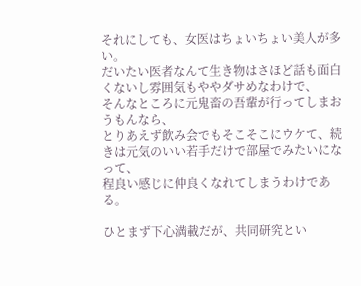それにしても、女医はちょいちょい美人が多い。
だいたい医者なんて生き物はさほど話も面白くないし雰囲気もややダサめなわけで、
そんなところに元鬼畜の吾輩が行ってしまおうもんなら、
とりあえず飲み会でもそこそこにウケて、続きは元気のいい若手だけで部屋でみたいになって、
程良い感じに仲良くなれてしまうわけである。

ひとまず下心満載だが、共同研究とい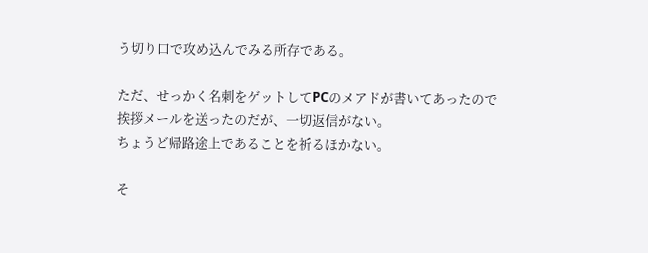う切り口で攻め込んでみる所存である。

ただ、せっかく名刺をゲットしてPCのメアドが書いてあったので
挨拶メールを送ったのだが、一切返信がない。
ちょうど帰路途上であることを祈るほかない。

そ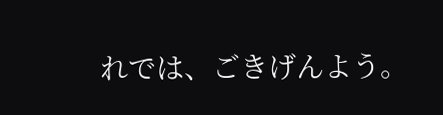れでは、ごきげんよう。